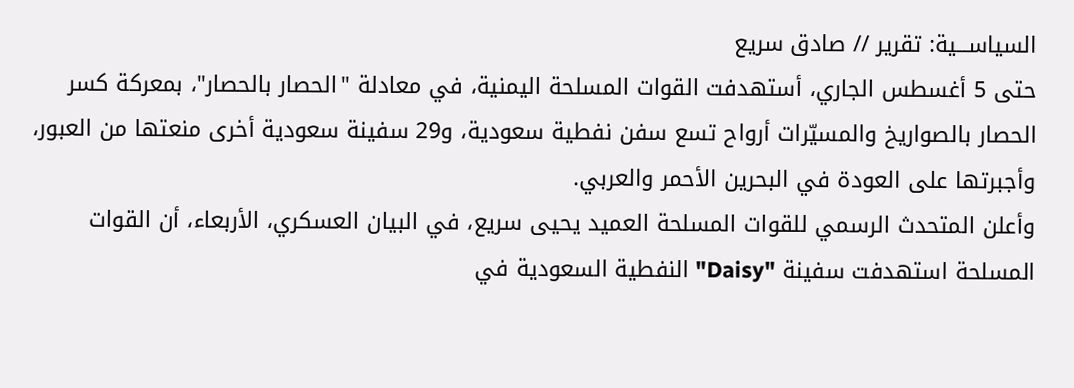السياســـية: تقرير // صادق سريع
حتى 5 أغسطس الجاري، أستهدفت القوات المسلحة اليمنية، في معادلة "الحصار بالحصار"، بمعركة كسر الحصار بالصواريخ والمسيّرات أرواح تسع سفن نفطية سعودية، و29 سفينة سعودية أخرى منعتها من العبور، وأجبرتها على العودة في البحرين الأحمر والعربي.
وأعلن المتحدث الرسمي للقوات المسلحة العميد يحيى سريع، في البيان العسكري، الأربعاء، أن القوات المسلحة استهدفت سفينة "Daisy" النفطية السعودية في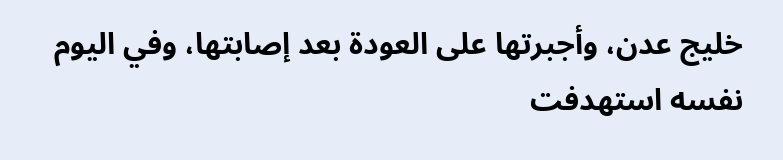خليج عدن، وأجبرتها على العودة بعد إصابتها، وفي اليوم نفسه استهدفت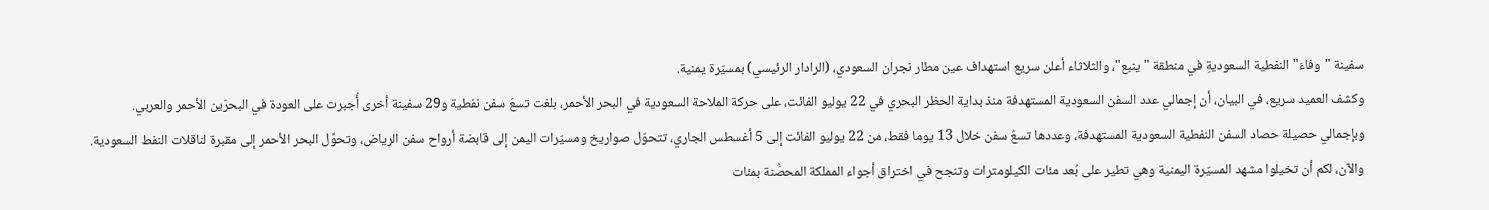سفينة "وفاءَ" النفطية السعوديةِ في منطقة "ينبع"، والثلاثاء أعلن سريع استهداف عين مطار نجران السعودي، (الرادار الرئيسي) بمسيّرة يمنية.
وكشف العميد سريع، في البيان، أن إجمالي عدد السفن السعودية المستهدفة منذ بداية الحظر البحري في 22 يوليو الفائت، على حركة الملاحة السعودية في البحر الأحمر، بلغت تسعَ سفن نفطية و29 سفينة أخرى أُجبرت على العودة في البحرَين الأحمر والعربي.
وبإجمالي حصيلة حصاد السفن النفطية السعودية المستهدفة، وعددها تسعُ سفن خلال 13 يوما فقط، من 22 يوليو الفائت إلى 5 أغسطس الجاري، تتحوّل صواريخ ومسيّرات اليمن إلى قابضة أرواح سفن الرياض، وتحوِّل البحر الأحمر إلى مقبرة لناقلات النفط السعودية.
والآن، لكم أن تخيلوا مشهد المسيّرة اليمنية وهي تطير على بُعد مئات الكيلومترات وتنجح في اختراق أجواء المملكة المحصَُنة بمئات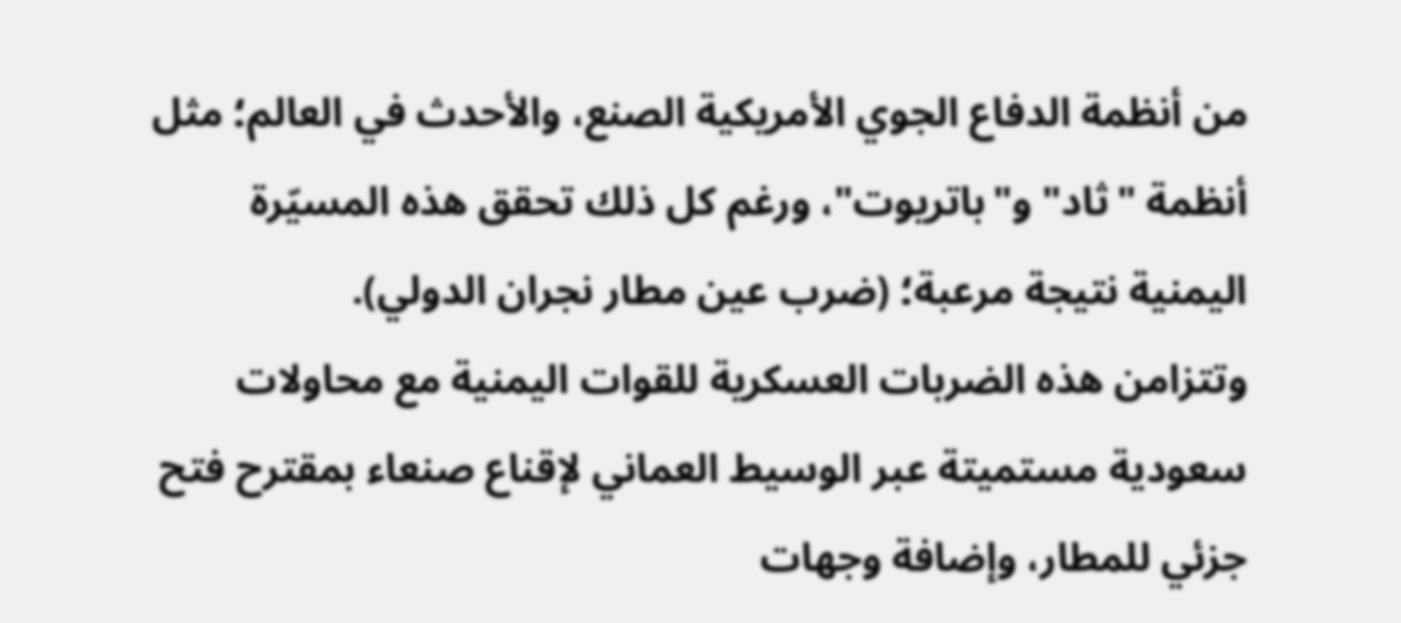من أنظمة الدفاع الجوي الأمريكية الصنع، والأحدث في العالم؛ مثل أنظمة "ثاد" و"باتريوت"، ورغم كل ذلك تحقق هذه المسيّرة اليمنية نتيجة مرعبة؛ (ضرب عين مطار نجران الدولي).
وتتزامن هذه الضربات العسكرية للقوات اليمنية مع محاولات سعودية مستميتة عبر الوسيط العماني لإقناع صنعاء بمقترح فتح جزئي للمطار، وإضافة وجهات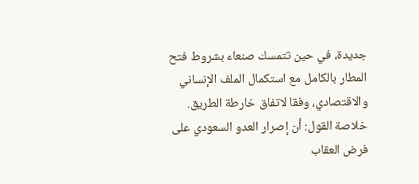جديدة، في حين تتمسك صنعاء بشروط فتح المطار بالكامل مع استكمال الملف الإنساني والاقتصادي، وفقا لاتفاق خارطة الطريق.
خلاصة القول: أن إصرار العدو السعودي على فرض العقاب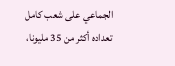الجماعي على شعب كامل تعداده أكثر من 35 مليونا،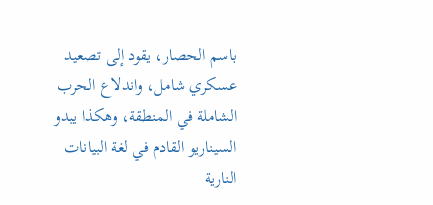باسم الحصار، يقود إلى تصعيد عسكري شامل، واندلاع الحرب الشاملة في المنطقة، وهكذا يبدو السيناريو القادم في لغة البيانات النارية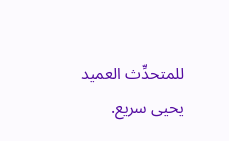للمتحدِّث العميد يحيى سريع.